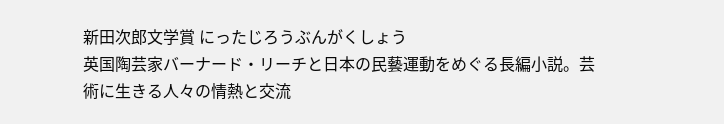新田次郎文学賞 にったじろうぶんがくしょう
英国陶芸家バーナード・リーチと日本の民藝運動をめぐる長編小説。芸術に生きる人々の情熱と交流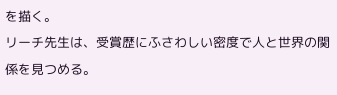を描く。
リーチ先生は、受賞歴にふさわしい密度で人と世界の関係を見つめる。